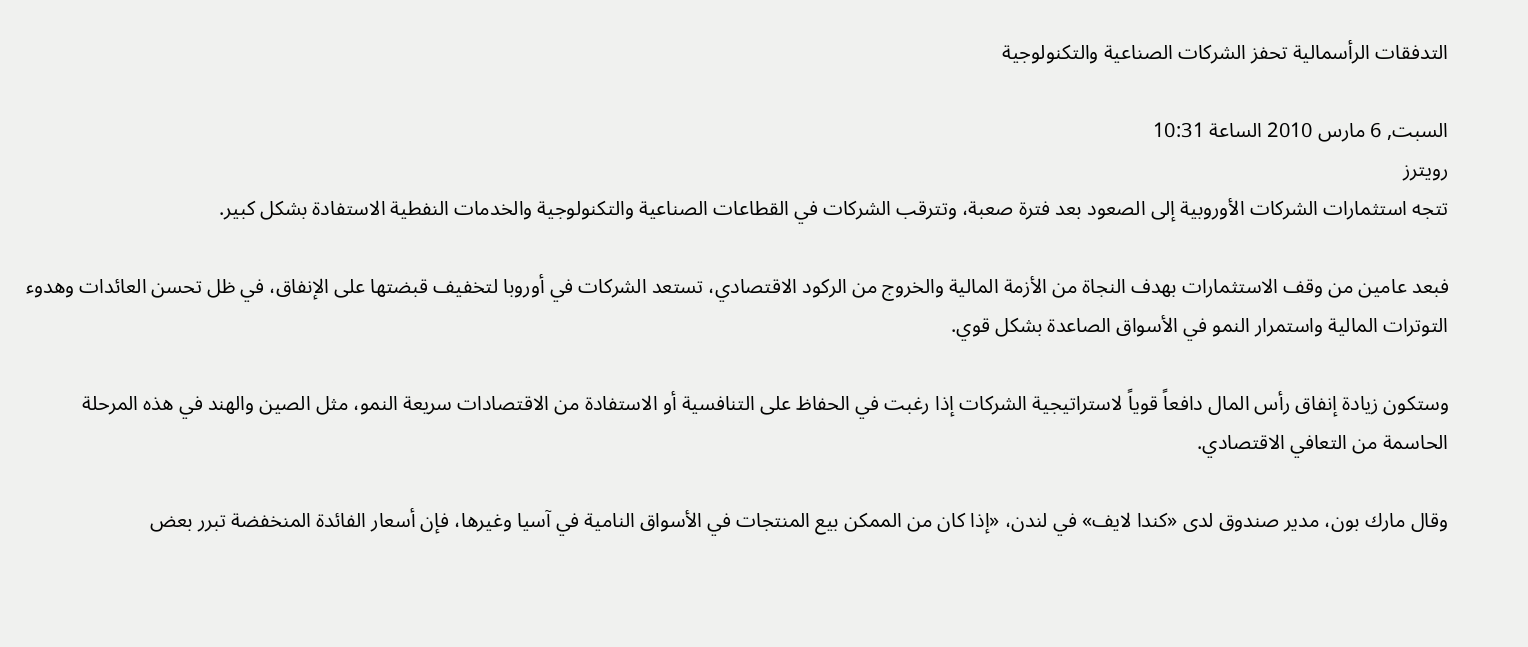التدفقات الرأسمالية تحفز الشركات الصناعية والتكنولوجية

السبت, 6 مارس 2010 الساعة 10:31
رويترز
تتجه استثمارات الشركات الأوروبية إلى الصعود بعد فترة صعبة، وتترقب الشركات في القطاعات الصناعية والتكنولوجية والخدمات النفطية الاستفادة بشكل كبير.

فبعد عامين من وقف الاستثمارات بهدف النجاة من الأزمة المالية والخروج من الركود الاقتصادي، تستعد الشركات في أوروبا لتخفيف قبضتها على الإنفاق، في ظل تحسن العائدات وهدوء التوترات المالية واستمرار النمو في الأسواق الصاعدة بشكل قوي.

وستكون زيادة إنفاق رأس المال دافعاً قوياً لاستراتيجية الشركات إذا رغبت في الحفاظ على التنافسية أو الاستفادة من الاقتصادات سريعة النمو، مثل الصين والهند في هذه المرحلة الحاسمة من التعافي الاقتصادي.

وقال مارك بون، مدير صندوق لدى «كندا لايف» في لندن، «إذا كان من الممكن بيع المنتجات في الأسواق النامية في آسيا وغيرها، فإن أسعار الفائدة المنخفضة تبرر بعض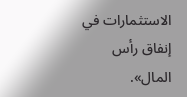الاستثمارات في إنفاق رأس المال».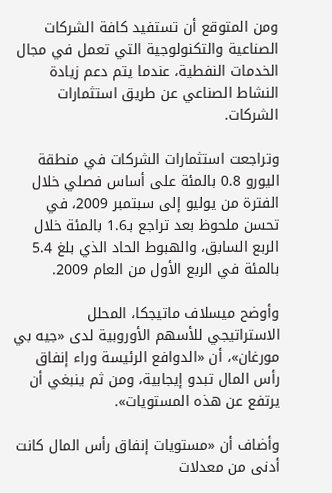ومن المتوقع أن تستفيد كافة الشركات الصناعية والتكنولوجية التي تعمل في مجال الخدمات النفطية، عندما يتم دعم زيادة النشاط الصناعي عن طريق استثمارات الشركات.

وتراجعت استثمارات الشركات في منطقة اليورو 0.8 بالمئة على أساس فصلي خلال الفترة من يوليو إلى سبتمبر 2009، في تحسن ملحوظ بعد تراجع بـ1.6 بالمئة خلال الربع السابق، والهبوط الحاد الذي بلغ 5.4 بالمئة في الربع الأول من العام 2009.

وأوضح ميسلاف ماتيجكا، المحلل الاستراتيجي للأسهم الأوروبية لدى «جيه بي مورغان»، أن «الدوافع الرئيسة وراء إنفاق رأس المال تبدو إيجابية، ومن ثم ينبغي أن يرتفع عن هذه المستويات».

وأضاف أن «مستويات إنفاق رأس المال كانت أدنى من معدلات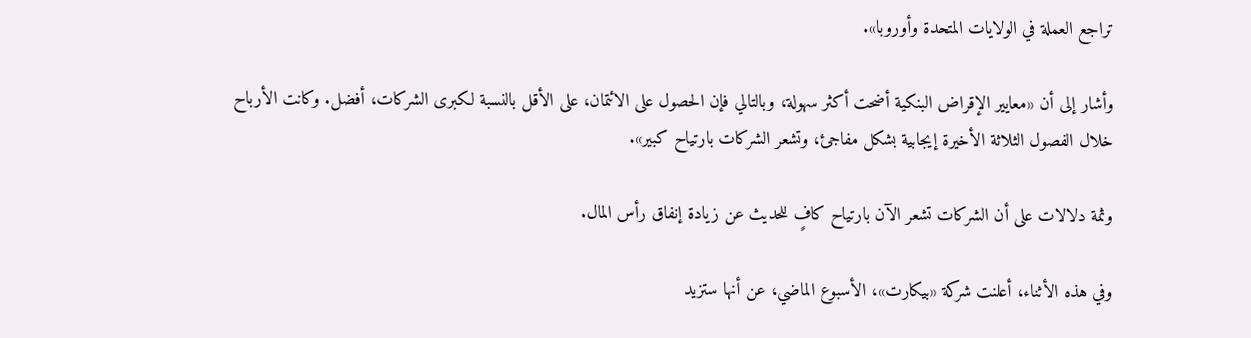تراجع العملة في الولايات المتحدة وأوروبا».

وأشار إلى أن «معايير الإقراض البنكية أضحت أكثر سهولة، وبالتالي فإن الحصول على الائتمان، على الأقل بالنسبة لكبرى الشركات، أفضل. وكانت الأرباح خلال الفصول الثلاثة الأخيرة إيجابية بشكل مفاجئ، وتشعر الشركات بارتياح كبير».

وثمة دلالات على أن الشركات تشعر الآن بارتياح كافٍ للحديث عن زيادة إنفاق رأس المال.

وفي هذه الأثناء، أعلنت شركة «بيكارت»، الأسبوع الماضي، عن أنها ستزيد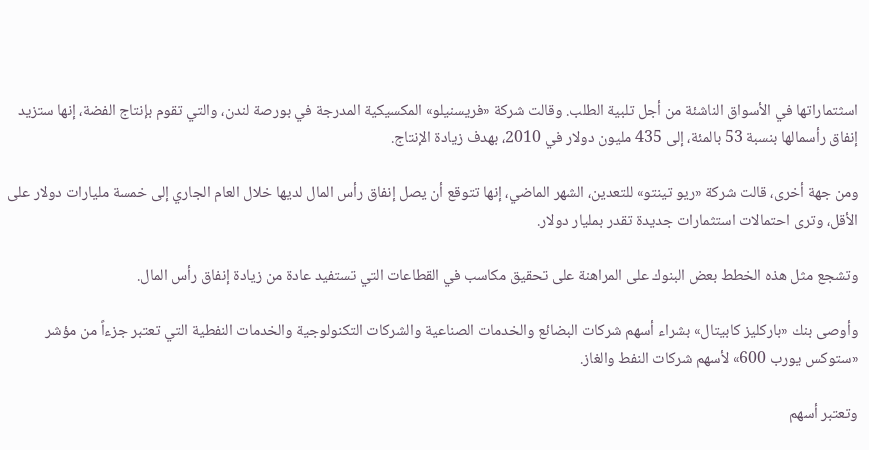اسثتماراتها في الأسواق الناشئة من أجل تلبية الطلب. وقالت شركة «فريسنيلو» المكسيكية المدرجة في بورصة لندن، والتي تقوم بإنتاج الفضة، إنها ستزيد إنفاق رأسمالها بنسبة 53 بالمئة، إلى 435 مليون دولار في 2010، بهدف زيادة الإنتاج.

ومن جهة أخرى، قالت شركة «ريو تينتو» للتعدين، الشهر الماضي، إنها تتوقع أن يصل إنفاق رأس المال لديها خلال العام الجاري إلى خمسة مليارات دولار على الأقل، وترى احتمالات استثمارات جديدة تقدر بمليار دولار.

وتشجع مثل هذه الخطط بعض البنوك على المراهنة على تحقيق مكاسب في القطاعات التي تستفيد عادة من زيادة إنفاق رأس المال.

وأوصى بنك «باركليز كابيتال» بشراء أسهم شركات البضائع والخدمات الصناعية والشركات التكنولوجية والخدمات النفطية التي تعتبر جزءاً من مؤشر «ستوكس يورب 600» لأسهم شركات النفط والغاز.

وتعتبر أسهم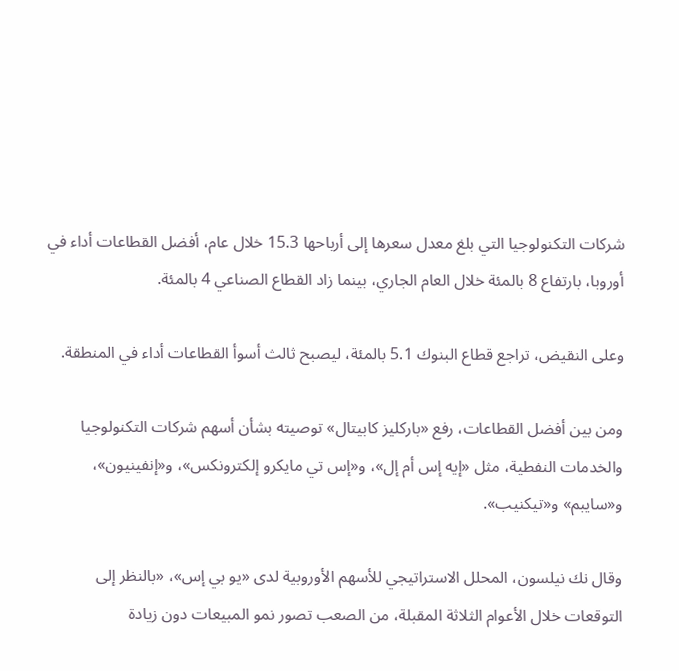شركات التكنولوجيا التي بلغ معدل سعرها إلى أرباحها 15.3 خلال عام، أفضل القطاعات أداء في أوروبا، بارتفاع 8 بالمئة خلال العام الجاري، بينما زاد القطاع الصناعي 4 بالمئة.

وعلى النقيض، تراجع قطاع البنوك 5.1 بالمئة، ليصبح ثالث أسوأ القطاعات أداء في المنطقة.

ومن بين أفضل القطاعات، رفع «باركليز كابيتال» توصيته بشأن أسهم شركات التكنولوجيا والخدمات النفطية، مثل «إيه إس أم إل»، و«إس تي مايكرو إلكترونكس»، و«إنفينيون»، و«سايبم» و«تيكنيب».

وقال نك نيلسون، المحلل الاستراتيجي للأسهم الأوروبية لدى «يو بي إس»، «بالنظر إلى التوقعات خلال الأعوام الثلاثة المقبلة، من الصعب تصور نمو المبيعات دون زيادة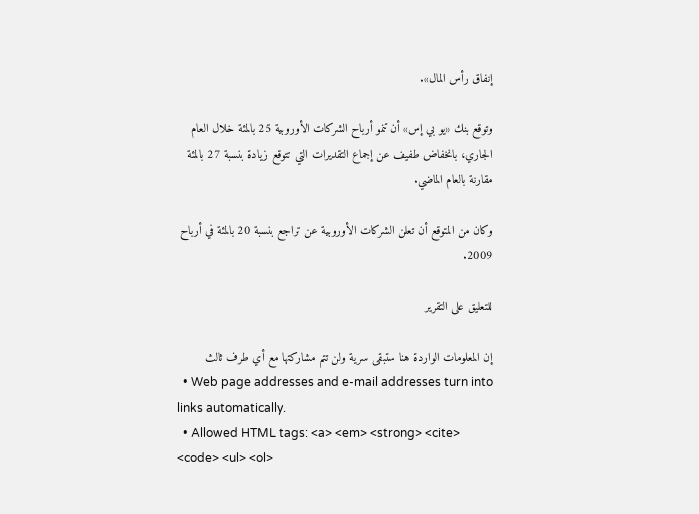إنفاق رأس المال».

وتوقع بنك «يو بي إس» أن تنمو أرباح الشركات الأوروبية 25 بالمئة خلال العام الجاري، بانخفاض طفيف عن إجماع التقديرات التي تتوقع زيادة بنسبة 27 بالمئة مقارنة بالعام الماضي.

وكان من المتوقع أن تعلن الشركات الأوروبية عن تراجع بنسبة 20 بالمئة في أرباح 2009.

للتعليق على التقرير

إن المعلومات الواردة هنا ستبقى سرية ولن تتم مشاركتها مع أي طرف ثالث
  • Web page addresses and e-mail addresses turn into links automatically.
  • Allowed HTML tags: <a> <em> <strong> <cite> <code> <ul> <ol>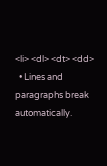<li> <dl> <dt> <dd>
  • Lines and paragraphs break automatically.